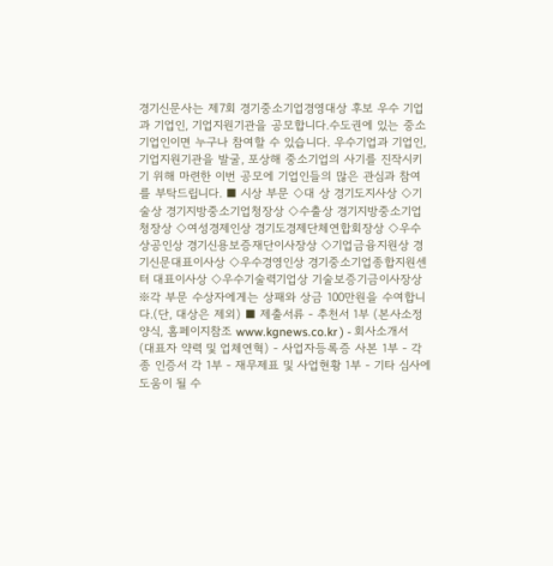경기신문사는 제7회 경기중소기업경영대상 후보 우수 기업과 기업인, 기업지원기관을 공모합니다.수도권에 있는 중소기업인이면 누구나 참여할 수 있습니다. 우수기업과 기업인, 기업지원기관을 발굴, 포상해 중소기업의 사기를 진작시키기 위해 마련한 이번 공모에 기업인들의 많은 관심과 참여를 부탁드립니다. ■ 시상 부문 ◇대 상 경기도지사상 ◇기술상 경기지방중소기업청장상 ◇수출상 경기지방중소기업청장상 ◇여성경제인상 경기도경제단체연합회장상 ◇우수상공인상 경기신용보증재단이사장상 ◇기업금융지원상 경기신문대표이사상 ◇우수경영인상 경기중소기업종합지원센터 대표이사상 ◇우수기술력기업상 기술보증기금이사장상 ※각 부문 수상자에게는 상패와 상금 100만원을 수여합니다.(단, 대상은 제외) ■ 제출서류 - 추천서 1부 (본사소정양식, 홈페이지참조 www.kgnews.co.kr ) - 회사소개서 (대표자 약력 및 업체연혁) - 사업자등록증 사본 1부 - 각종 인증서 각 1부 - 재무제표 및 사업현황 1부 - 기타 심사에 도움이 될 수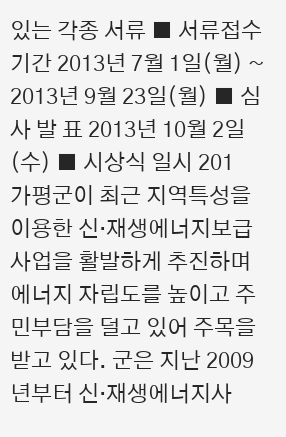있는 각종 서류 ■ 서류접수기간 2013년 7월 1일(월) ~ 2013년 9월 23일(월) ■ 심 사 발 표 2013년 10월 2일(수) ■ 시상식 일시 201
가평군이 최근 지역특성을 이용한 신·재생에너지보급사업을 활발하게 추진하며 에너지 자립도를 높이고 주민부담을 덜고 있어 주목을 받고 있다. 군은 지난 2009년부터 신·재생에너지사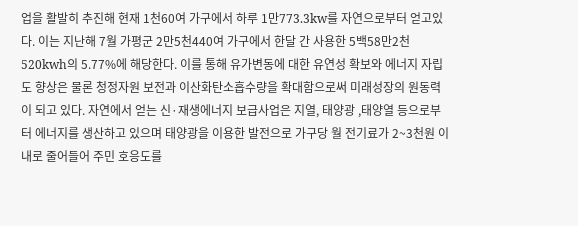업을 활발히 추진해 현재 1천60여 가구에서 하루 1만773.3kw를 자연으로부터 얻고있다. 이는 지난해 7월 가평군 2만5천440여 가구에서 한달 간 사용한 5백58만2천520kwh의 5.77%에 해당한다. 이를 통해 유가변동에 대한 유연성 확보와 에너지 자립도 향상은 물론 청정자원 보전과 이산화탄소흡수량을 확대함으로써 미래성장의 원동력이 되고 있다. 자연에서 얻는 신·재생에너지 보급사업은 지열, 태양광 ,태양열 등으로부터 에너지를 생산하고 있으며 태양광을 이용한 발전으로 가구당 월 전기료가 2~3천원 이내로 줄어들어 주민 호응도를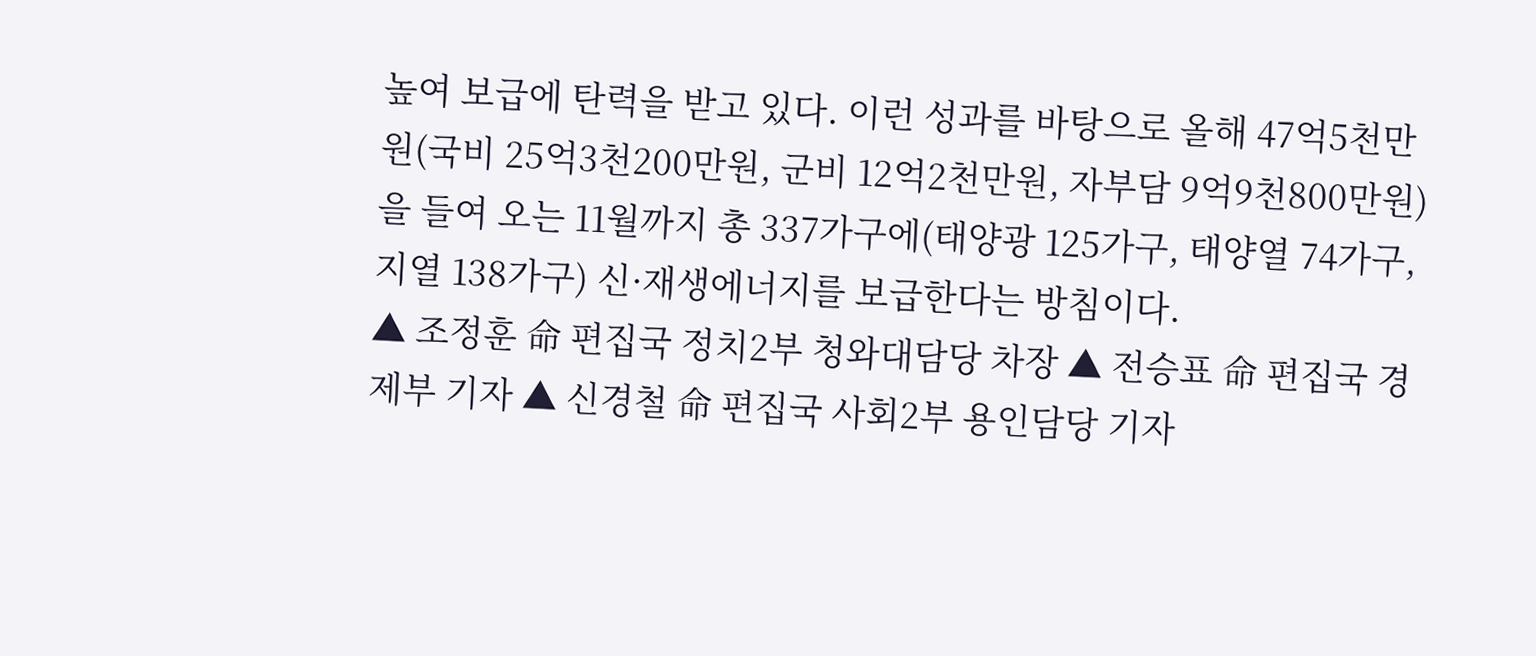높여 보급에 탄력을 받고 있다. 이런 성과를 바탕으로 올해 47억5천만원(국비 25억3천200만원, 군비 12억2천만원, 자부담 9억9천800만원)을 들여 오는 11월까지 총 337가구에(태양광 125가구, 태양열 74가구, 지열 138가구) 신·재생에너지를 보급한다는 방침이다.
▲ 조정훈 命 편집국 정치2부 청와대담당 차장 ▲ 전승표 命 편집국 경제부 기자 ▲ 신경철 命 편집국 사회2부 용인담당 기자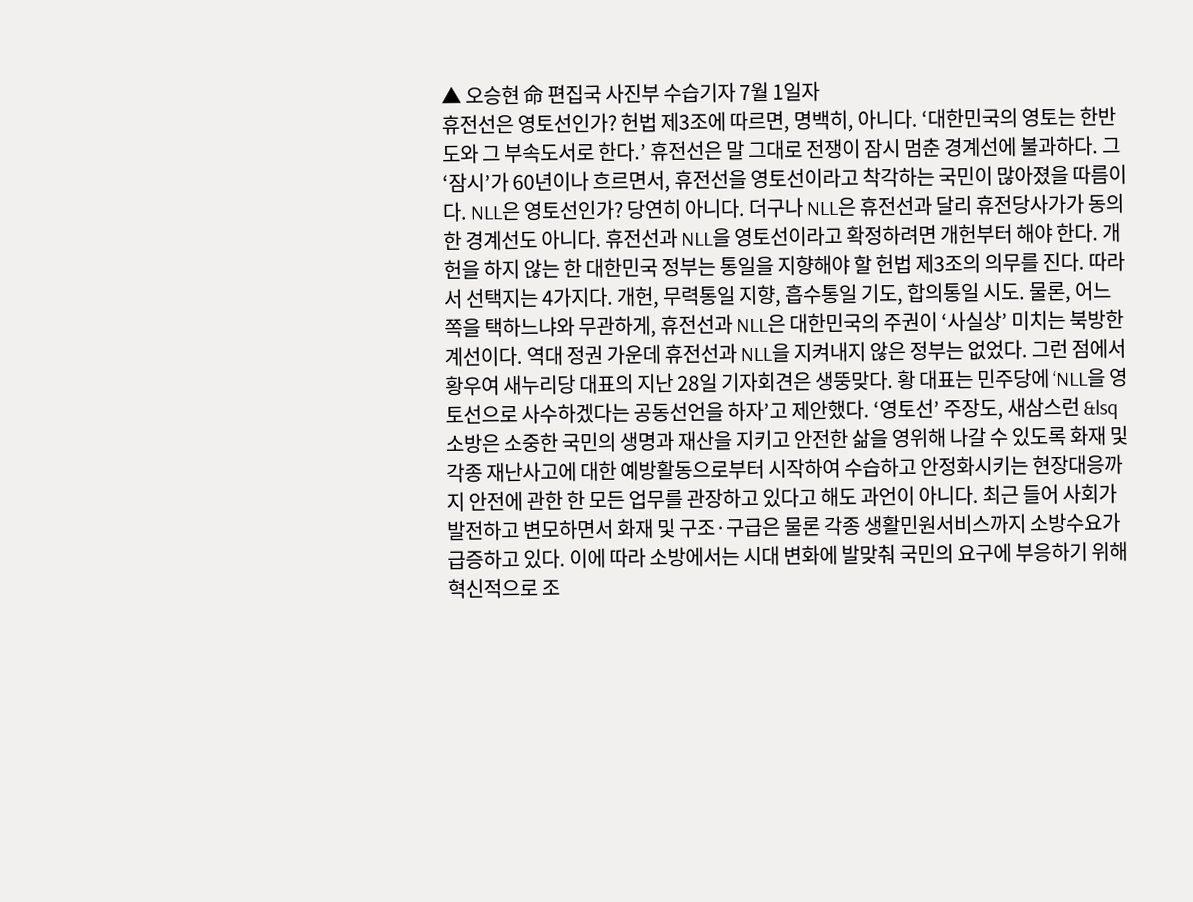▲ 오승현 命 편집국 사진부 수습기자 7월 1일자
휴전선은 영토선인가? 헌법 제3조에 따르면, 명백히, 아니다. ‘대한민국의 영토는 한반도와 그 부속도서로 한다.’ 휴전선은 말 그대로 전쟁이 잠시 멈춘 경계선에 불과하다. 그 ‘잠시’가 60년이나 흐르면서, 휴전선을 영토선이라고 착각하는 국민이 많아졌을 따름이다. NLL은 영토선인가? 당연히 아니다. 더구나 NLL은 휴전선과 달리 휴전당사가가 동의한 경계선도 아니다. 휴전선과 NLL을 영토선이라고 확정하려면 개헌부터 해야 한다. 개헌을 하지 않는 한 대한민국 정부는 통일을 지향해야 할 헌법 제3조의 의무를 진다. 따라서 선택지는 4가지다. 개헌, 무력통일 지향, 흡수통일 기도, 합의통일 시도. 물론, 어느 쪽을 택하느냐와 무관하게, 휴전선과 NLL은 대한민국의 주권이 ‘사실상’ 미치는 북방한계선이다. 역대 정권 가운데 휴전선과 NLL을 지켜내지 않은 정부는 없었다. 그런 점에서 황우여 새누리당 대표의 지난 28일 기자회견은 생뚱맞다. 황 대표는 민주당에 ‘NLL을 영토선으로 사수하겠다는 공동선언을 하자’고 제안했다. ‘영토선’ 주장도, 새삼스런 &lsq
소방은 소중한 국민의 생명과 재산을 지키고 안전한 삶을 영위해 나갈 수 있도록 화재 및 각종 재난사고에 대한 예방활동으로부터 시작하여 수습하고 안정화시키는 현장대응까지 안전에 관한 한 모든 업무를 관장하고 있다고 해도 과언이 아니다. 최근 들어 사회가 발전하고 변모하면서 화재 및 구조·구급은 물론 각종 생활민원서비스까지 소방수요가 급증하고 있다. 이에 따라 소방에서는 시대 변화에 발맞춰 국민의 요구에 부응하기 위해 혁신적으로 조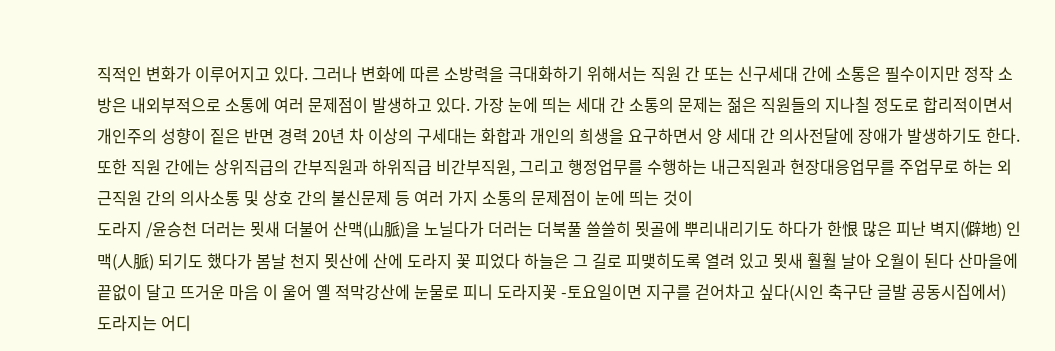직적인 변화가 이루어지고 있다. 그러나 변화에 따른 소방력을 극대화하기 위해서는 직원 간 또는 신구세대 간에 소통은 필수이지만 정작 소방은 내외부적으로 소통에 여러 문제점이 발생하고 있다. 가장 눈에 띄는 세대 간 소통의 문제는 젊은 직원들의 지나칠 정도로 합리적이면서 개인주의 성향이 짙은 반면 경력 20년 차 이상의 구세대는 화합과 개인의 희생을 요구하면서 양 세대 간 의사전달에 장애가 발생하기도 한다. 또한 직원 간에는 상위직급의 간부직원과 하위직급 비간부직원, 그리고 행정업무를 수행하는 내근직원과 현장대응업무를 주업무로 하는 외근직원 간의 의사소통 및 상호 간의 불신문제 등 여러 가지 소통의 문제점이 눈에 띄는 것이
도라지 /윤승천 더러는 묏새 더불어 산맥(山脈)을 노닐다가 더러는 더북풀 쓸쓸히 묏골에 뿌리내리기도 하다가 한恨 많은 피난 벽지(僻地) 인맥(人脈) 되기도 했다가 봄날 천지 묏산에 산에 도라지 꽃 피었다 하늘은 그 길로 피맺히도록 열려 있고 묏새 훨훨 날아 오월이 된다 산마을에 끝없이 달고 뜨거운 마음 이 울어 옐 적막강산에 눈물로 피니 도라지꽃 -토요일이면 지구를 걷어차고 싶다(시인 축구단 글발 공동시집에서) 도라지는 어디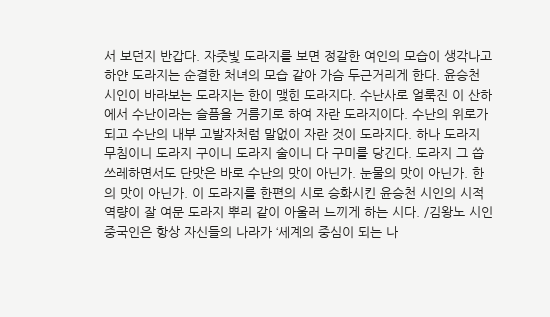서 보던지 반갑다. 자줏빛 도라지를 보면 정갈한 여인의 모습이 생각나고 하얀 도라지는 순결한 처녀의 모습 같아 가슴 두근거리게 한다. 윤승천 시인이 바라보는 도라지는 한이 맺힌 도라지다. 수난사로 얼룩진 이 산하에서 수난이라는 슬픔을 거름기로 하여 자란 도라지이다. 수난의 위로가 되고 수난의 내부 고발자처럼 말없이 자란 것이 도라지다. 하나 도라지 무침이니 도라지 구이니 도라지 술이니 다 구미를 당긴다. 도라지 그 씁쓰레하면서도 단맛은 바로 수난의 맛이 아닌가. 눈물의 맛이 아닌가. 한의 맛이 아닌가. 이 도라지를 한편의 시로 승화시킨 윤승천 시인의 시적 역량이 잘 여문 도라지 뿌리 같이 아울러 느끼게 하는 시다. /김왕노 시인
중국인은 항상 자신들의 나라가 ‘세계의 중심이 되는 나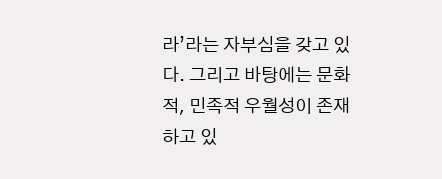라’라는 자부심을 갖고 있다. 그리고 바탕에는 문화적, 민족적 우월성이 존재하고 있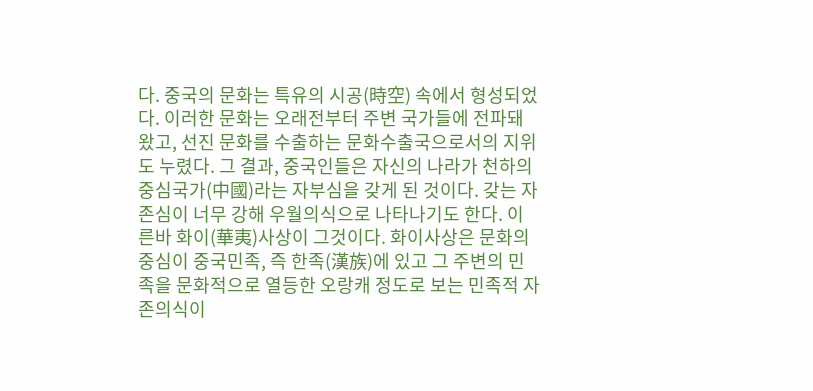다. 중국의 문화는 특유의 시공(時空) 속에서 형성되었다. 이러한 문화는 오래전부터 주변 국가들에 전파돼 왔고, 선진 문화를 수출하는 문화수출국으로서의 지위도 누렸다. 그 결과, 중국인들은 자신의 나라가 천하의 중심국가(中國)라는 자부심을 갖게 된 것이다. 갖는 자존심이 너무 강해 우월의식으로 나타나기도 한다. 이른바 화이(華夷)사상이 그것이다. 화이사상은 문화의 중심이 중국민족, 즉 한족(漢族)에 있고 그 주변의 민족을 문화적으로 열등한 오랑캐 정도로 보는 민족적 자존의식이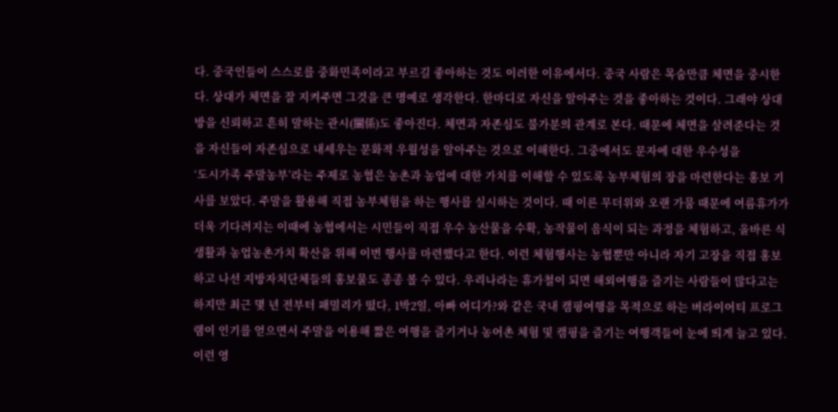다. 중국인들이 스스로를 중화민족이라고 부르길 좋아하는 것도 이러한 이유에서다. 중국 사람은 목숨만큼 체면을 중시한다. 상대가 체면을 잘 지켜주면 그것을 큰 명예로 생각한다. 한마디로 자신을 알아주는 것을 좋아하는 것이다. 그래야 상대방을 신뢰하고 흔히 말하는 관시(關係)도 좋아진다. 체면과 자존심도 불가분의 관계로 본다. 때문에 체면을 살려준다는 것을 자신들이 자존심으로 내세우는 문화적 우월성을 알아주는 것으로 이해한다. 그중에서도 문자에 대한 우수성을
‘도시가족 주말농부’라는 주제로 농협은 농촌과 농업에 대한 가치를 이해할 수 있도록 농부체험의 장을 마련한다는 홍보 기사를 보았다. 주말을 활용해 직접 농부체험을 하는 행사를 실시하는 것이다. 때 이른 무더위와 오랜 가뭄 때문에 여름휴가가 더욱 기다려지는 이때에 농협에서는 시민들이 직접 우수 농산물을 수확, 농작물이 음식이 되는 과정을 체험하고, 올바른 식생활과 농업농촌가치 확산을 위해 이번 행사를 마련했다고 한다. 이런 체험행사는 농협뿐만 아니라 자기 고장을 직접 홍보하고 나선 지방자치단체들의 홍보물도 종종 볼 수 있다. 우리나라는 휴가철이 되면 해외여행을 즐기는 사람들이 많다고는 하지만 최근 몇 년 전부터 패밀리가 떴다, 1박2일, 아빠 어디가?와 같은 국내 캠핑여행을 목적으로 하는 버라이어티 프로그램이 인기를 얻으면서 주말을 이용해 짧은 여행을 즐기거나 농어촌 체험 및 캠핑을 즐기는 여행객들이 눈에 띄게 늘고 있다. 이런 영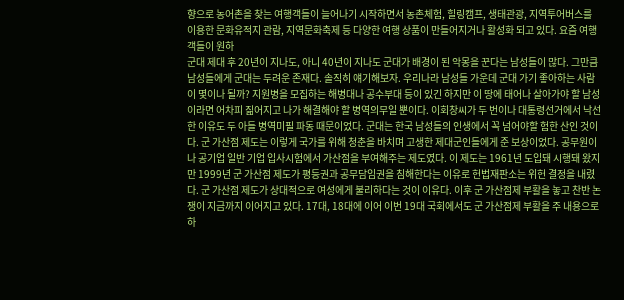향으로 농어촌을 찾는 여행객들이 늘어나기 시작하면서 농촌체험, 힐링캠프, 생태관광, 지역투어버스를 이용한 문화유적지 관람, 지역문화축제 등 다양한 여행 상품이 만들어지거나 활성화 되고 있다. 요즘 여행객들이 원하
군대 제대 후 20년이 지나도, 아니 40년이 지나도 군대가 배경이 된 악몽을 꾼다는 남성들이 많다. 그만큼 남성들에게 군대는 두려운 존재다. 솔직히 얘기해보자. 우리나라 남성들 가운데 군대 가기 좋아하는 사람이 몇이나 될까? 지원병을 모집하는 해병대나 공수부대 등이 있긴 하지만 이 땅에 태어나 살아가야 할 남성이라면 어차피 짊어지고 나가 해결해야 할 병역의무일 뿐이다. 이회창씨가 두 번이나 대통령선거에서 낙선한 이유도 두 아들 병역미필 파동 때문이었다. 군대는 한국 남성들의 인생에서 꼭 넘어야할 험한 산인 것이다. 군 가산점 제도는 이렇게 국가를 위해 청춘을 바치며 고생한 제대군인들에게 준 보상이었다. 공무원이나 공기업 일반 기업 입사시험에서 가산점을 부여해주는 제도였다. 이 제도는 1961년 도입돼 시행돼 왔지만 1999년 군 가산점 제도가 평등권과 공무담임권을 침해한다는 이유로 헌법재판소는 위헌 결정을 내렸다. 군 가산점 제도가 상대적으로 여성에게 불리하다는 것이 이유다. 이후 군 가산점제 부활을 놓고 찬반 논쟁이 지금까지 이어지고 있다. 17대, 18대에 이어 이번 19대 국회에서도 군 가산점제 부활을 주 내용으로 하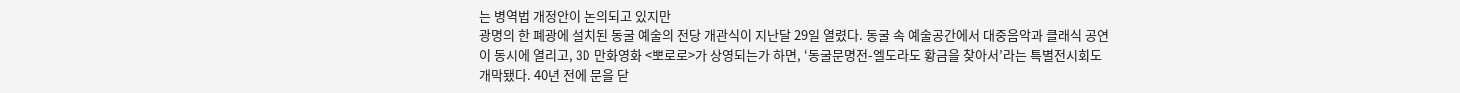는 병역법 개정안이 논의되고 있지만
광명의 한 폐광에 설치된 동굴 예술의 전당 개관식이 지난달 29일 열렸다. 동굴 속 예술공간에서 대중음악과 클래식 공연이 동시에 열리고, 3D 만화영화 <뽀로로>가 상영되는가 하면, ‘동굴문명전-엘도라도 황금을 찾아서’라는 특별전시회도 개막됐다. 40년 전에 문을 닫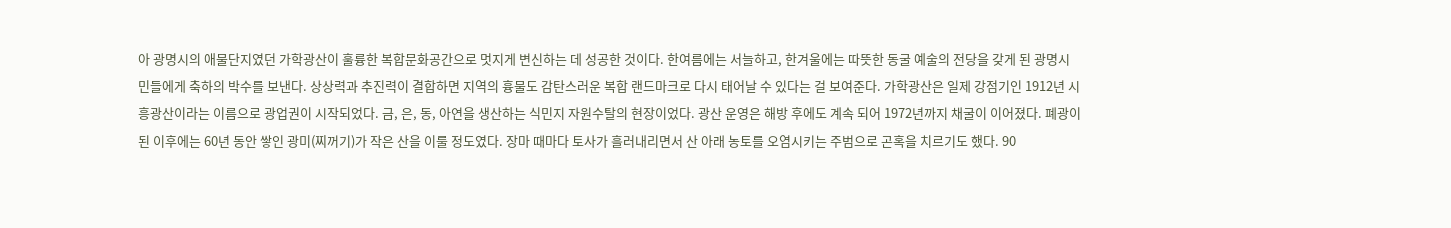아 광명시의 애물단지였던 가학광산이 훌륭한 복합문화공간으로 멋지게 변신하는 데 성공한 것이다. 한여름에는 서늘하고, 한겨울에는 따뜻한 동굴 예술의 전당을 갖게 된 광명시민들에게 축하의 박수를 보낸다. 상상력과 추진력이 결합하면 지역의 흉물도 감탄스러운 복합 랜드마크로 다시 태어날 수 있다는 걸 보여준다. 가학광산은 일제 강점기인 1912년 시흥광산이라는 이름으로 광업권이 시작되었다. 금, 은, 동, 아연을 생산하는 식민지 자원수탈의 현장이었다. 광산 운영은 해방 후에도 계속 되어 1972년까지 채굴이 이어졌다. 폐광이 된 이후에는 60년 동안 쌓인 광미(찌꺼기)가 작은 산을 이룰 정도였다. 장마 때마다 토사가 흘러내리면서 산 아래 농토를 오염시키는 주범으로 곤혹을 치르기도 했다. 90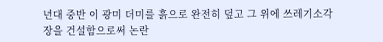년대 중반 이 광미 더미를 흙으로 완전히 덮고 그 위에 쓰레기소각장을 건설함으로써 논란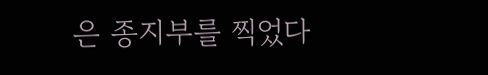은 종지부를 찍었다